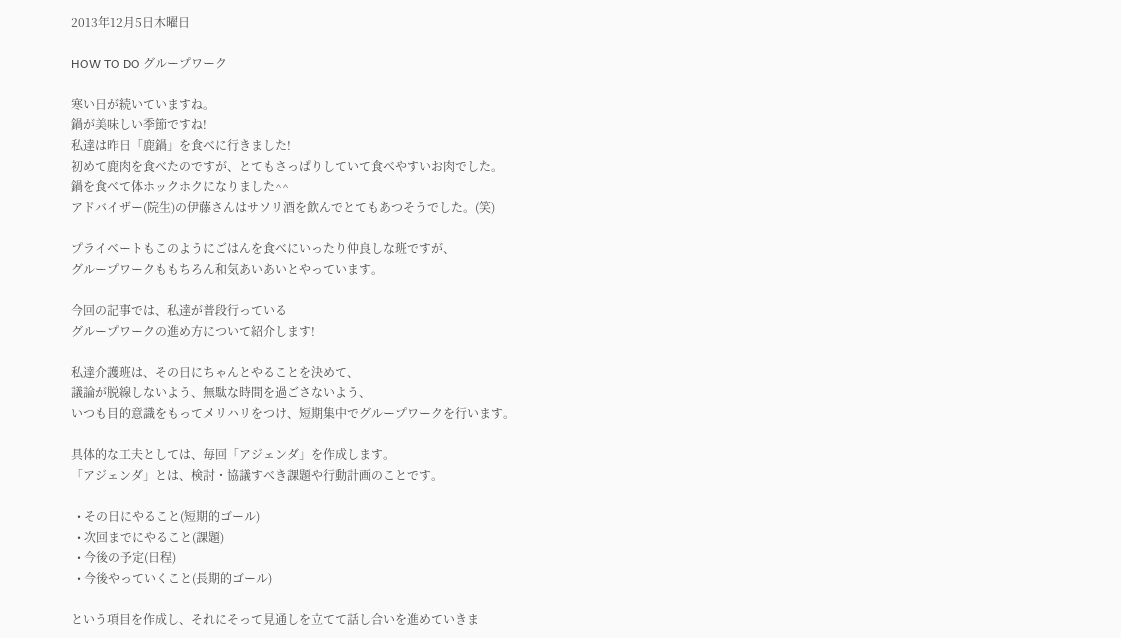2013年12月5日木曜日

HOW TO DO グループワーク

寒い日が続いていますね。
鍋が美味しい季節ですね!
私達は昨日「鹿鍋」を食べに行きました!
初めて鹿肉を食べたのですが、とてもさっぱりしていて食べやすいお肉でした。
鍋を食べて体ホックホクになりました^^
アドバイザー(院生)の伊藤さんはサソリ酒を飲んでとてもあつそうでした。(笑)

プライベートもこのようにごはんを食べにいったり仲良しな班ですが、
グループワークももちろん和気あいあいとやっています。

今回の記事では、私達が普段行っている
グループワークの進め方について紹介します!

私達介護班は、その日にちゃんとやることを決めて、
議論が脱線しないよう、無駄な時間を過ごさないよう、
いつも目的意識をもってメリハリをつけ、短期集中でグループワークを行います。

具体的な工夫としては、毎回「アジェンダ」を作成します。
「アジェンダ」とは、検討・協議すべき課題や行動計画のことです。

  • その日にやること(短期的ゴール)
  • 次回までにやること(課題)
  • 今後の予定(日程)
  • 今後やっていくこと(長期的ゴール)

という項目を作成し、それにそって見通しを立てて話し合いを進めていきま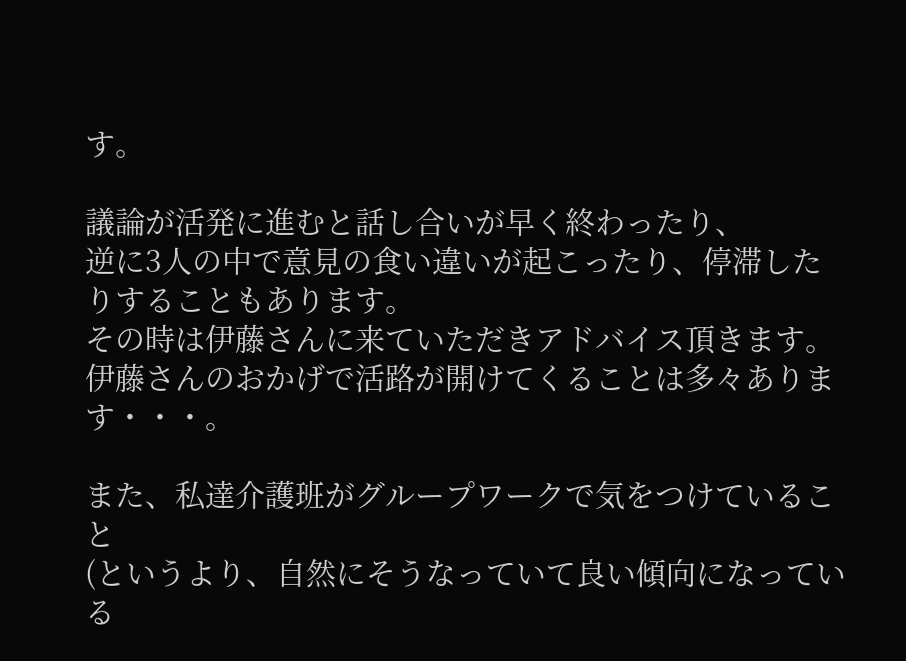す。

議論が活発に進むと話し合いが早く終わったり、
逆に3人の中で意見の食い違いが起こったり、停滞したりすることもあります。
その時は伊藤さんに来ていただきアドバイス頂きます。
伊藤さんのおかげで活路が開けてくることは多々あります・・・。

また、私達介護班がグループワークで気をつけていること
(というより、自然にそうなっていて良い傾向になっている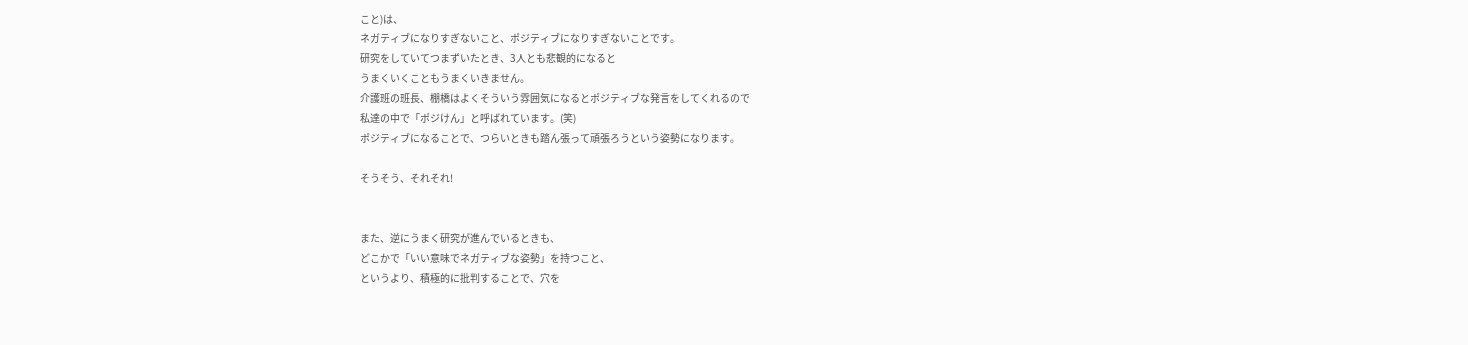こと)は、
ネガティブになりすぎないこと、ポジティブになりすぎないことです。
研究をしていてつまずいたとき、3人とも悲観的になると
うまくいくこともうまくいきません。
介護班の班長、棚橋はよくそういう雰囲気になるとポジティブな発言をしてくれるので
私達の中で「ポジけん」と呼ばれています。(笑)
ポジティブになることで、つらいときも踏ん張って頑張ろうという姿勢になります。

そうそう、それそれ!


また、逆にうまく研究が進んでいるときも、
どこかで「いい意味でネガティブな姿勢」を持つこと、
というより、積極的に批判することで、穴を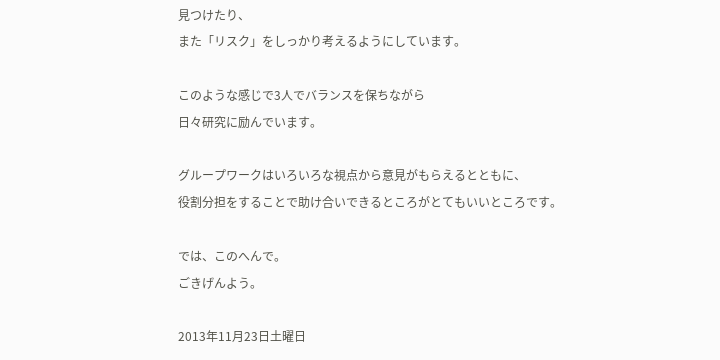見つけたり、
また「リスク」をしっかり考えるようにしています。

このような感じで3人でバランスを保ちながら
日々研究に励んでいます。

グループワークはいろいろな視点から意見がもらえるとともに、
役割分担をすることで助け合いできるところがとてもいいところです。

では、このへんで。
ごきげんよう。

2013年11月23日土曜日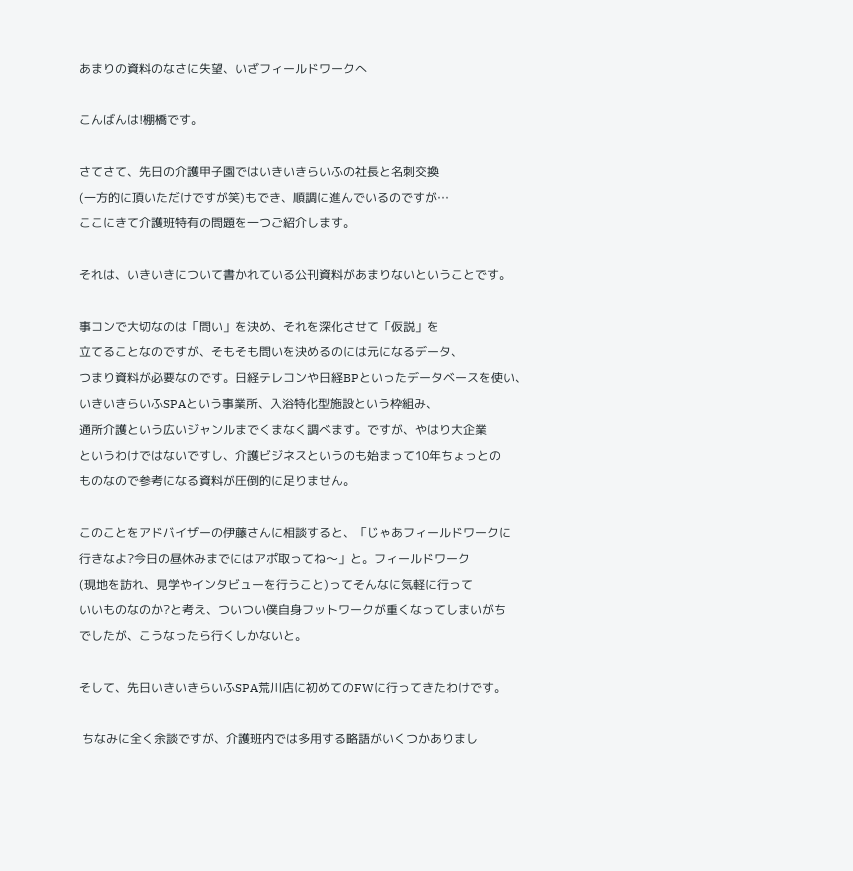あまりの資料のなさに失望、いざフィールドワークへ

こんばんは!棚橋です。

さてさて、先日の介護甲子園ではいきいきらいふの社長と名刺交換
(一方的に頂いただけですが笑)もでき、順調に進んでいるのですが…
ここにきて介護班特有の問題を一つご紹介します。

それは、いきいきについて書かれている公刊資料があまりないということです。

事コンで大切なのは「問い」を決め、それを深化させて「仮説」を
立てることなのですが、そもそも問いを決めるのには元になるデータ、
つまり資料が必要なのです。日経テレコンや日経BPといったデータベースを使い、
いきいきらいふSPAという事業所、入浴特化型施設という枠組み、
通所介護という広いジャンルまでくまなく調べます。ですが、やはり大企業
というわけではないですし、介護ビジネスというのも始まって10年ちょっとの
ものなので参考になる資料が圧倒的に足りません。

このことをアドバイザーの伊藤さんに相談すると、「じゃあフィールドワークに
行きなよ?今日の昼休みまでにはアポ取ってね〜」と。フィールドワーク
(現地を訪れ、見学やインタビューを行うこと)ってそんなに気軽に行って
いいものなのか?と考え、ついつい僕自身フットワークが重くなってしまいがち
でしたが、こうなったら行くしかないと。

そして、先日いきいきらいふSPA荒川店に初めてのFWに行ってきたわけです。

 ちなみに全く余談ですが、介護班内では多用する略語がいくつかありまし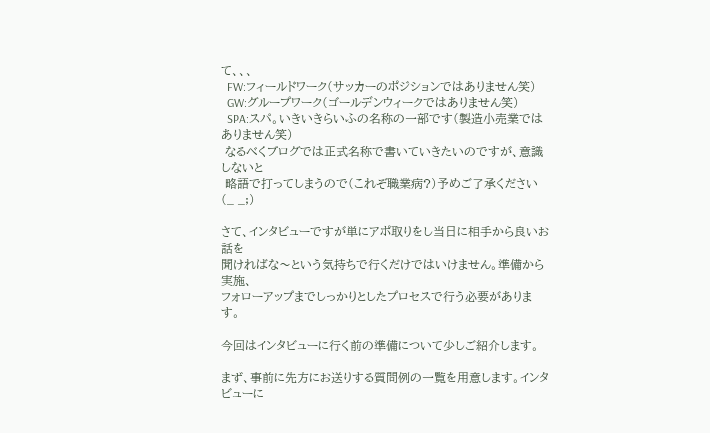て、、、
  FW:フィールドワーク(サッカーのポジションではありません笑)
  GW:グループワーク(ゴールデンウィークではありません笑)
  SPA:スパ。いきいきらいふの名称の一部です(製造小売業ではありません笑)
 なるべくブログでは正式名称で書いていきたいのですが、意識しないと
 略語で打ってしまうので(これぞ職業病?)予めご了承ください(_ _;)

さて、インタビューですが単にアポ取りをし当日に相手から良いお話を
聞ければな〜という気持ちで行くだけではいけません。準備から実施、
フォローアップまでしっかりとしたプロセスで行う必要があります。

今回はインタビューに行く前の準備について少しご紹介します。

まず、事前に先方にお送りする質問例の一覧を用意します。インタビューに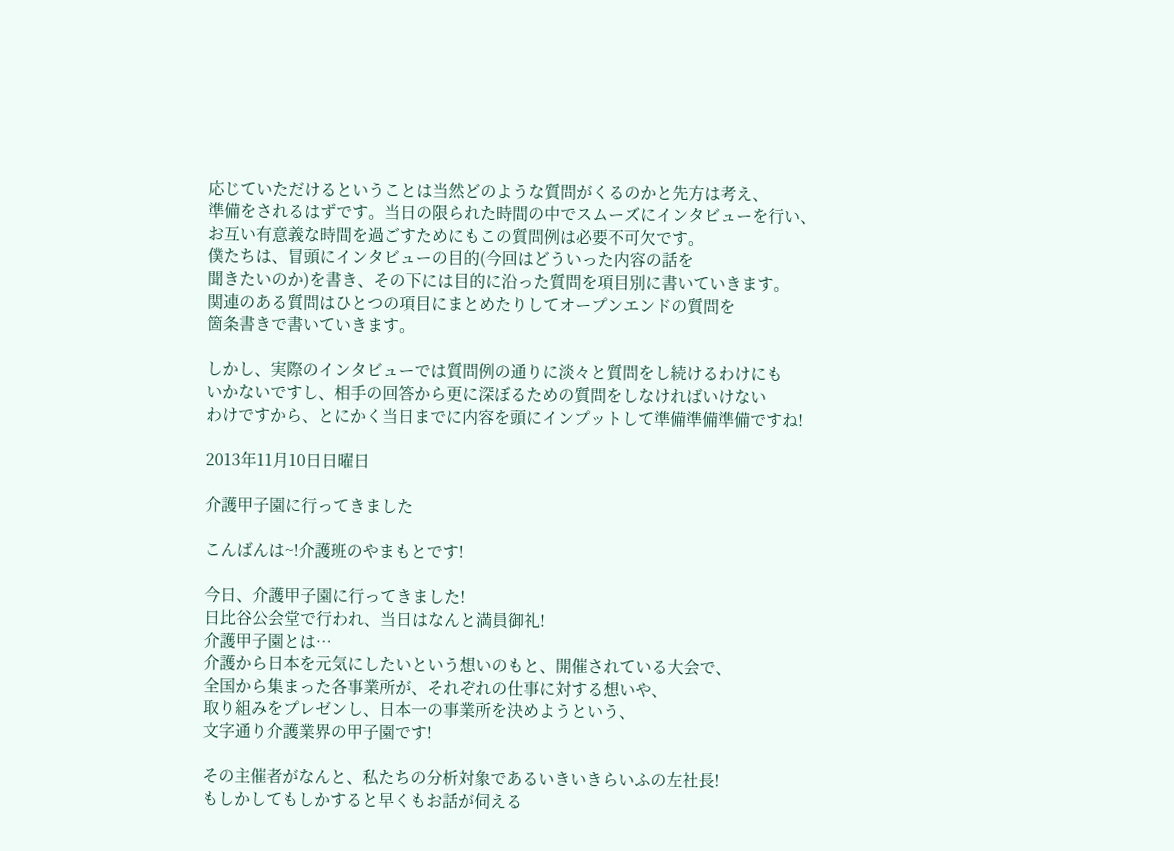応じていただけるということは当然どのような質問がくるのかと先方は考え、
準備をされるはずです。当日の限られた時間の中でスムーズにインタビューを行い、
お互い有意義な時間を過ごすためにもこの質問例は必要不可欠です。
僕たちは、冒頭にインタビューの目的(今回はどういった内容の話を
聞きたいのか)を書き、その下には目的に沿った質問を項目別に書いていきます。
関連のある質問はひとつの項目にまとめたりしてオープンエンドの質問を
箇条書きで書いていきます。

しかし、実際のインタビューでは質問例の通りに淡々と質問をし続けるわけにも
いかないですし、相手の回答から更に深ぼるための質問をしなければいけない
わけですから、とにかく当日までに内容を頭にインプットして準備準備準備ですね!

2013年11月10日日曜日

介護甲子園に行ってきました

こんばんは~!介護班のやまもとです!

今日、介護甲子園に行ってきました!
日比谷公会堂で行われ、当日はなんと満員御礼!
介護甲子園とは…
介護から日本を元気にしたいという想いのもと、開催されている大会で、
全国から集まった各事業所が、それぞれの仕事に対する想いや、
取り組みをプレゼンし、日本一の事業所を決めようという、
文字通り介護業界の甲子園です!

その主催者がなんと、私たちの分析対象であるいきいきらいふの左社長!
もしかしてもしかすると早くもお話が伺える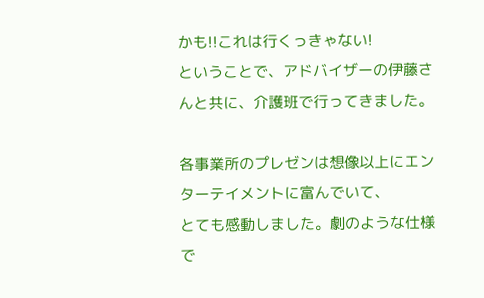かも!!これは行くっきゃない!
ということで、アドバイザーの伊藤さんと共に、介護班で行ってきました。

各事業所のプレゼンは想像以上にエンターテイメントに富んでいて、
とても感動しました。劇のような仕様で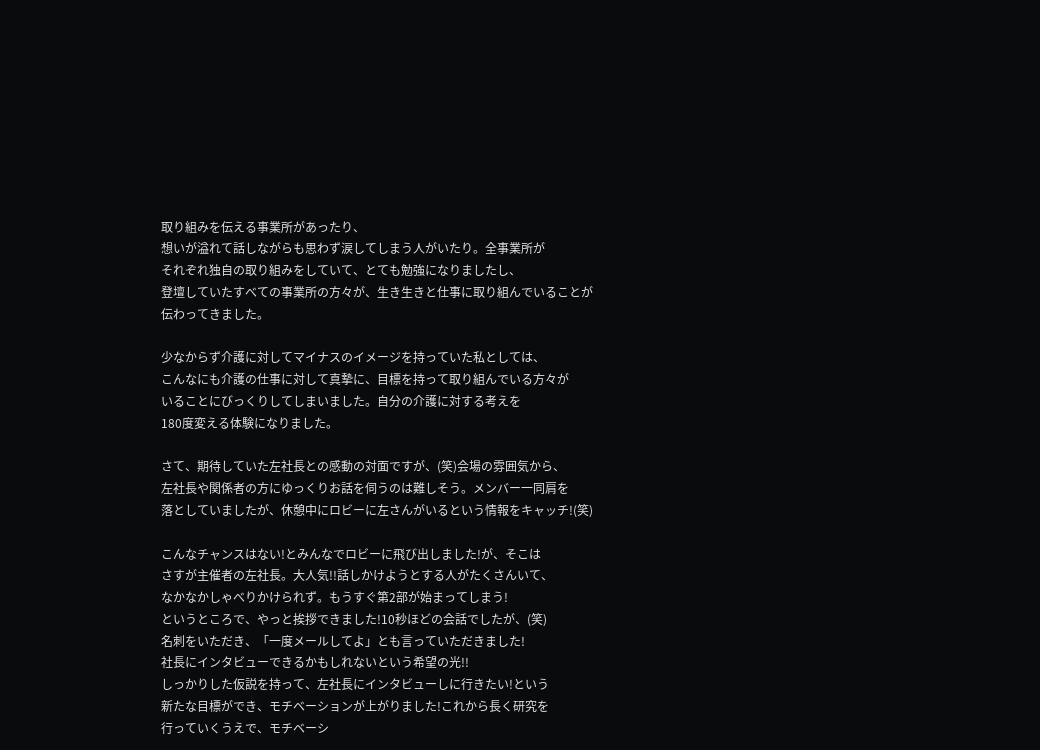取り組みを伝える事業所があったり、
想いが溢れて話しながらも思わず涙してしまう人がいたり。全事業所が
それぞれ独自の取り組みをしていて、とても勉強になりましたし、
登壇していたすべての事業所の方々が、生き生きと仕事に取り組んでいることが
伝わってきました。

少なからず介護に対してマイナスのイメージを持っていた私としては、
こんなにも介護の仕事に対して真摯に、目標を持って取り組んでいる方々が
いることにびっくりしてしまいました。自分の介護に対する考えを
180度変える体験になりました。

さて、期待していた左社長との感動の対面ですが、(笑)会場の雰囲気から、
左社長や関係者の方にゆっくりお話を伺うのは難しそう。メンバー一同肩を
落としていましたが、休憩中にロビーに左さんがいるという情報をキャッチ!(笑)

こんなチャンスはない!とみんなでロビーに飛び出しました!が、そこは
さすが主催者の左社長。大人気!!話しかけようとする人がたくさんいて、
なかなかしゃべりかけられず。もうすぐ第2部が始まってしまう!
というところで、やっと挨拶できました!10秒ほどの会話でしたが、(笑)
名刺をいただき、「一度メールしてよ」とも言っていただきました!
社長にインタビューできるかもしれないという希望の光!!
しっかりした仮説を持って、左社長にインタビューしに行きたい!という
新たな目標ができ、モチベーションが上がりました!これから長く研究を
行っていくうえで、モチベーシ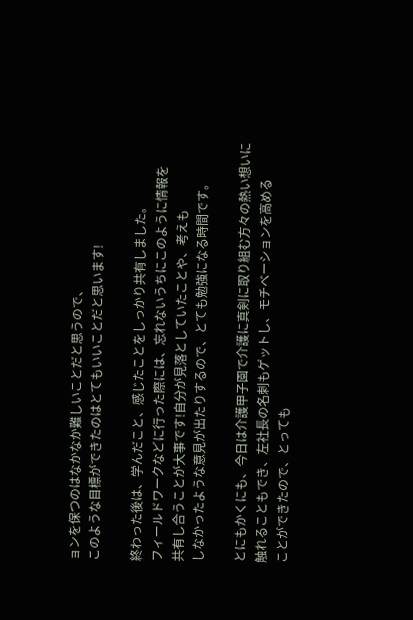ョンを保つのはなかなか難しいことだと思うので、
このような目標ができたのはとてもいいことだと思います!

終わった後は、学んだこと、感じたことをしっかり共有しました。
フィールドワークなどに行った際には、忘れないうちにこのように情報を
共有し合うことが大事です!自分が見落としていたことや、考えも
しなかったような意見が出たりするので、とても勉強になる時間です。

とにもかくにも、今日は介護甲子園で介護に真剣に取り組む方々の熱い想いに
触れることもでき、左社長の名刺もゲットし、モチベーションを高める
ことができたので、とっても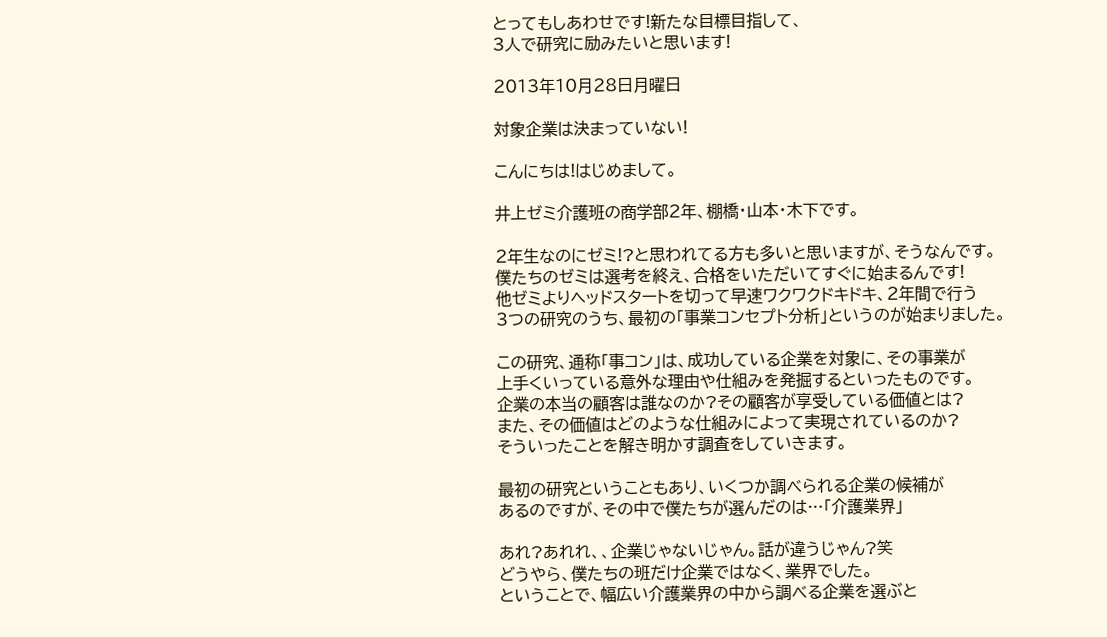とってもしあわせです!新たな目標目指して、
3人で研究に励みたいと思います!

2013年10月28日月曜日

対象企業は決まっていない!

こんにちは!はじめまして。

井上ゼミ介護班の商学部2年、棚橋・山本・木下です。

2年生なのにゼミ!?と思われてる方も多いと思いますが、そうなんです。
僕たちのゼミは選考を終え、合格をいただいてすぐに始まるんです!
他ゼミよりヘッドスタートを切って早速ワクワクドキドキ、2年間で行う
3つの研究のうち、最初の「事業コンセプト分析」というのが始まりました。

この研究、通称「事コン」は、成功している企業を対象に、その事業が
上手くいっている意外な理由や仕組みを発掘するといったものです。
企業の本当の顧客は誰なのか?その顧客が享受している価値とは?
また、その価値はどのような仕組みによって実現されているのか?
そういったことを解き明かす調査をしていきます。

最初の研究ということもあり、いくつか調べられる企業の候補が
あるのですが、その中で僕たちが選んだのは…「介護業界」

あれ?あれれ、、企業じゃないじゃん。話が違うじゃん?笑
どうやら、僕たちの班だけ企業ではなく、業界でした。
ということで、幅広い介護業界の中から調べる企業を選ぶと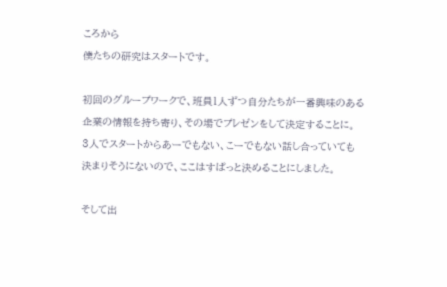ころから
僕たちの研究はスタートです。

初回のグループワークで、班員1人ずつ自分たちが一番興味のある
企業の情報を持ち寄り、その場でプレゼンをして決定することに。
3人でスタートからあーでもない、こーでもない話し合っていても
決まりそうにないので、ここはすぱっと決めることにしました。

そして出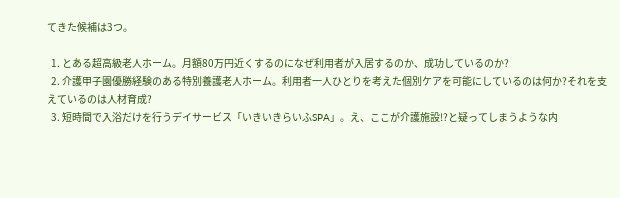てきた候補は3つ。

  1. とある超高級老人ホーム。月額80万円近くするのになぜ利用者が入居するのか、成功しているのか?
  2. 介護甲子園優勝経験のある特別養護老人ホーム。利用者一人ひとりを考えた個別ケアを可能にしているのは何か?それを支えているのは人材育成?
  3. 短時間で入浴だけを行うデイサービス「いきいきらいふSPA」。え、ここが介護施設!?と疑ってしまうような内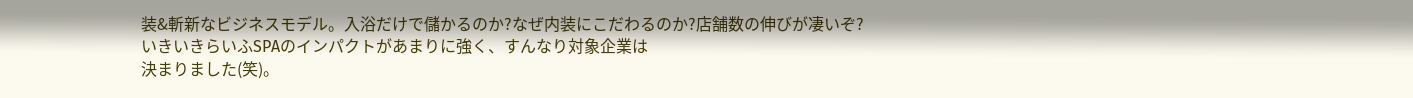装&斬新なビジネスモデル。入浴だけで儲かるのか?なぜ内装にこだわるのか?店舗数の伸びが凄いぞ?
いきいきらいふSPAのインパクトがあまりに強く、すんなり対象企業は
決まりました(笑)。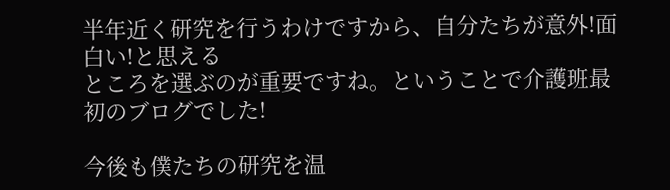半年近く研究を行うわけですから、自分たちが意外!面白い!と思える
ところを選ぶのが重要ですね。ということで介護班最初のブログでした!

今後も僕たちの研究を温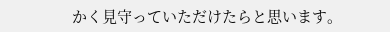かく見守っていただけたらと思います。